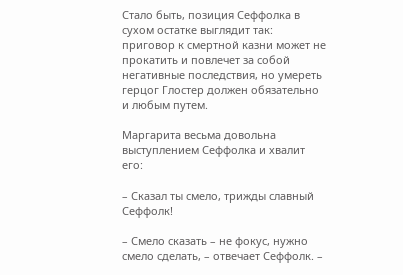Стало быть, позиция Сеффолка в сухом остатке выглядит так: приговор к смертной казни может не прокатить и повлечет за собой негативные последствия, но умереть герцог Глостер должен обязательно и любым путем.

Маргарита весьма довольна выступлением Сеффолка и хвалит его:

– Сказал ты смело, трижды славный Сеффолк!

– Смело сказать – не фокус, нужно смело сделать, – отвечает Сеффолк. –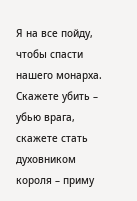Я на все пойду, чтобы спасти нашего монарха. Скажете убить – убью врага, скажете стать духовником короля – приму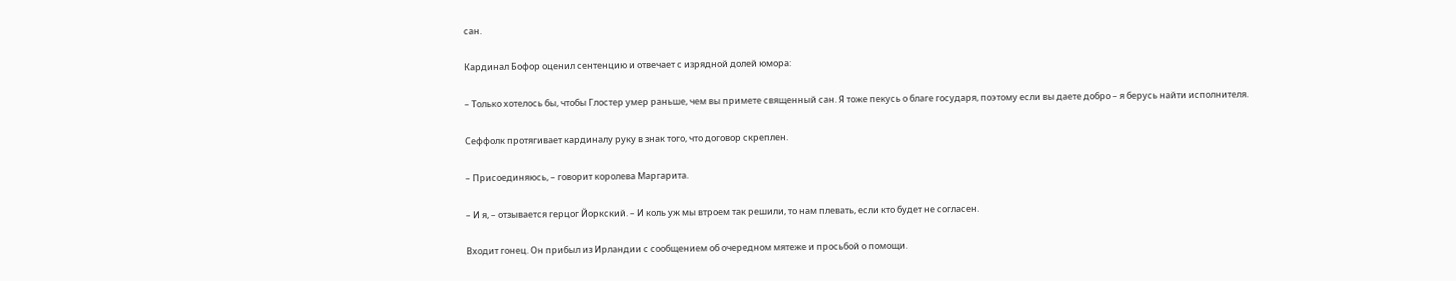сан.

Кардинал Бофор оценил сентенцию и отвечает с изрядной долей юмора:

– Только хотелось бы, чтобы Глостер умер раньше, чем вы примете священный сан. Я тоже пекусь о благе государя, поэтому если вы даете добро – я берусь найти исполнителя.

Сеффолк протягивает кардиналу руку в знак того, что договор скреплен.

– Присоединяюсь, – говорит королева Маргарита.

– И я, – отзывается герцог Йоркский. – И коль уж мы втроем так решили, то нам плевать, если кто будет не согласен.

Входит гонец. Он прибыл из Ирландии с сообщением об очередном мятеже и просьбой о помощи.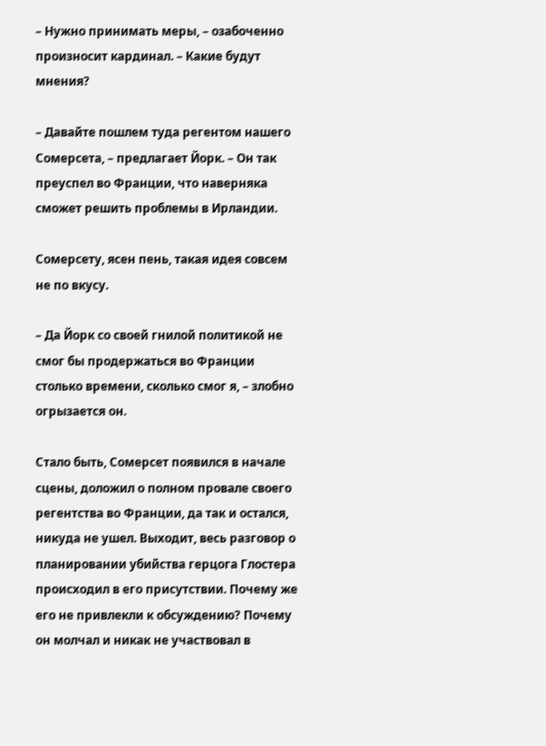– Нужно принимать меры, – озабоченно произносит кардинал. – Какие будут мнения?

– Давайте пошлем туда регентом нашего Сомерсета, – предлагает Йорк. – Он так преуспел во Франции, что наверняка сможет решить проблемы в Ирландии.

Сомерсету, ясен пень, такая идея совсем не по вкусу.

– Да Йорк со своей гнилой политикой не смог бы продержаться во Франции столько времени, сколько смог я, – злобно огрызается он.

Стало быть, Сомерсет появился в начале сцены, доложил о полном провале своего регентства во Франции, да так и остался, никуда не ушел. Выходит, весь разговор о планировании убийства герцога Глостера происходил в его присутствии. Почему же его не привлекли к обсуждению? Почему он молчал и никак не участвовал в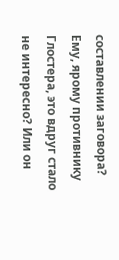составлении заговора? Ему, ярому противнику Глостера, это вдруг стало не интересно? Или он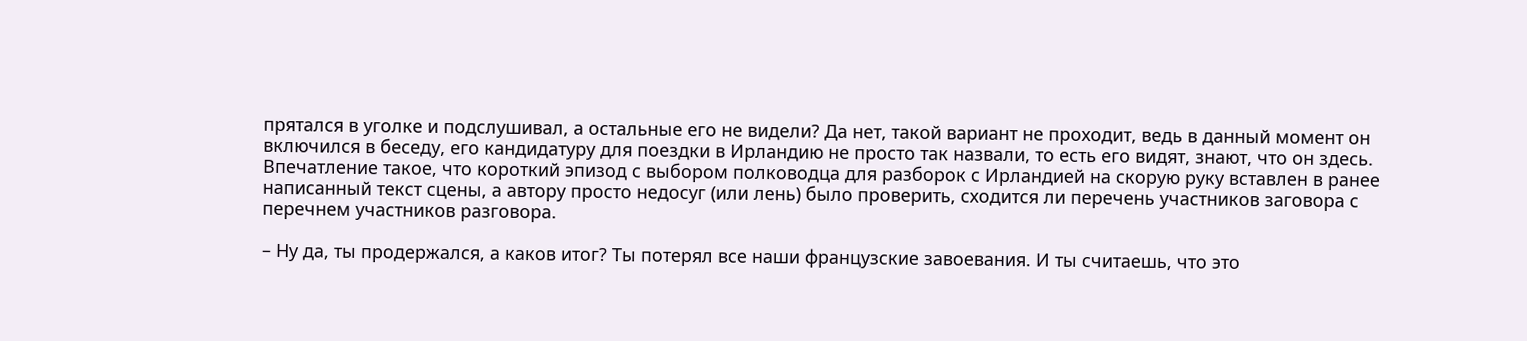прятался в уголке и подслушивал, а остальные его не видели? Да нет, такой вариант не проходит, ведь в данный момент он включился в беседу, его кандидатуру для поездки в Ирландию не просто так назвали, то есть его видят, знают, что он здесь. Впечатление такое, что короткий эпизод с выбором полководца для разборок с Ирландией на скорую руку вставлен в ранее написанный текст сцены, а автору просто недосуг (или лень) было проверить, сходится ли перечень участников заговора с перечнем участников разговора.

– Ну да, ты продержался, а каков итог? Ты потерял все наши французские завоевания. И ты считаешь, что это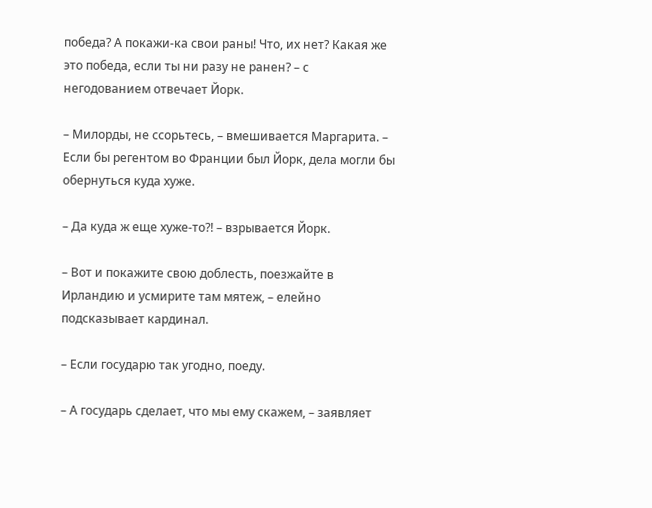победа? А покажи-ка свои раны! Что, их нет? Какая же это победа, если ты ни разу не ранен? – с негодованием отвечает Йорк.

– Милорды, не ссорьтесь, – вмешивается Маргарита. – Если бы регентом во Франции был Йорк, дела могли бы обернуться куда хуже.

– Да куда ж еще хуже-то?! – взрывается Йорк.

– Вот и покажите свою доблесть, поезжайте в Ирландию и усмирите там мятеж, – елейно подсказывает кардинал.

– Если государю так угодно, поеду.

– А государь сделает, что мы ему скажем, – заявляет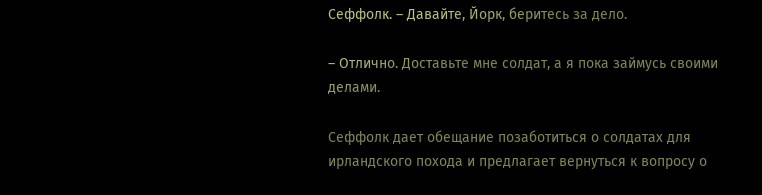Сеффолк. – Давайте, Йорк, беритесь за дело.

– Отлично. Доставьте мне солдат, а я пока займусь своими делами.

Сеффолк дает обещание позаботиться о солдатах для ирландского похода и предлагает вернуться к вопросу о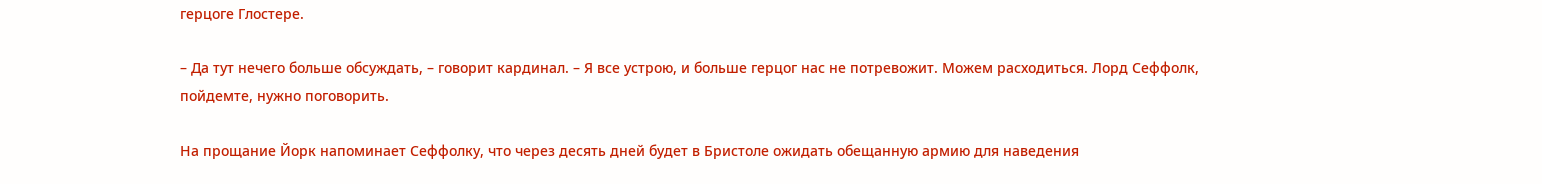герцоге Глостере.

– Да тут нечего больше обсуждать, – говорит кардинал. – Я все устрою, и больше герцог нас не потревожит. Можем расходиться. Лорд Сеффолк, пойдемте, нужно поговорить.

На прощание Йорк напоминает Сеффолку, что через десять дней будет в Бристоле ожидать обещанную армию для наведения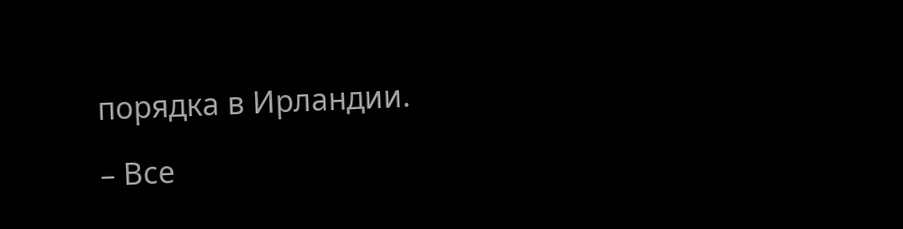порядка в Ирландии.

– Все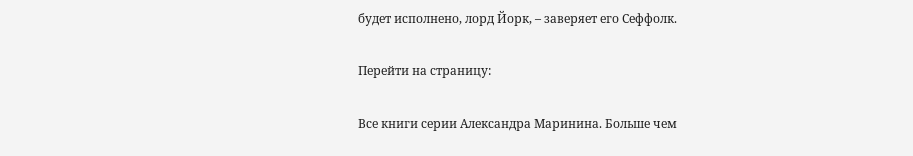будет исполнено, лорд Йорк, – заверяет его Сеффолк.

Перейти на страницу:

Все книги серии Александра Маринина. Больше чем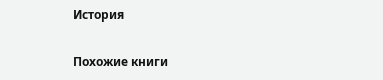История

Похожие книги